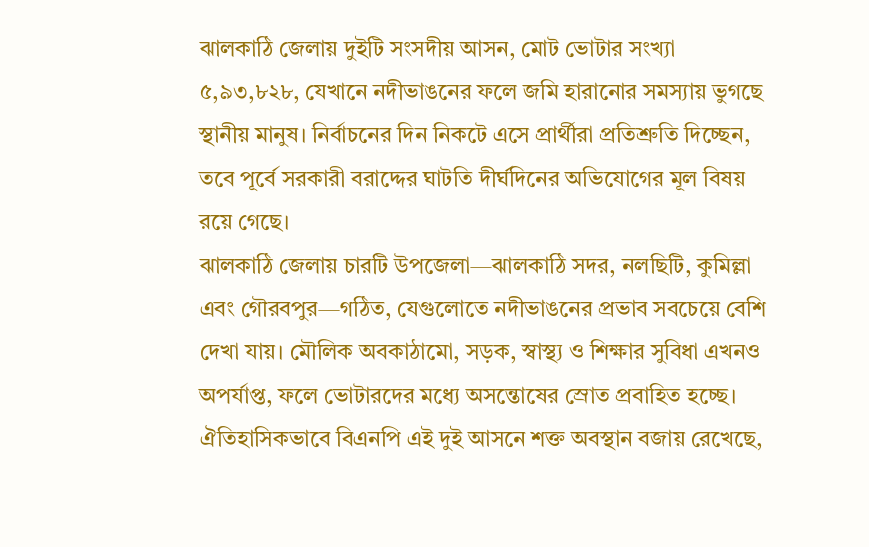ঝালকাঠি জেলায় দুইটি সংসদীয় আসন, মোট ভোটার সংখ্যা ৫,৯৩,৮২৮, যেখানে নদীভাঙনের ফলে জমি হারানোর সমস্যায় ভুগছে স্থানীয় মানুষ। নির্বাচনের দিন নিকটে এসে প্রার্থীরা প্রতিশ্রুতি দিচ্ছেন, তবে পূর্বে সরকারী বরাদ্দের ঘাটতি দীর্ঘদিনের অভিযোগের মূল বিষয় রয়ে গেছে।
ঝালকাঠি জেলায় চারটি উপজেলা—ঝালকাঠি সদর, নলছিটি, কুমিল্লা এবং গৌরবপুর—গঠিত, যেগুলোতে নদীভাঙনের প্রভাব সবচেয়ে বেশি দেখা যায়। মৌলিক অবকাঠামো, সড়ক, স্বাস্থ্য ও শিক্ষার সুবিধা এখনও অপর্যাপ্ত, ফলে ভোটারদের মধ্যে অসন্তোষের স্রোত প্রবাহিত হচ্ছে।
ঐতিহাসিকভাবে বিএনপি এই দুই আসনে শক্ত অবস্থান বজায় রেখেছে,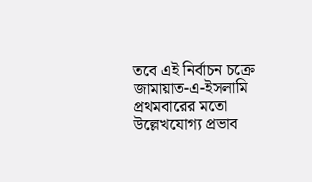তবে এই নির্বাচন চক্রে জামায়াত-এ-ইসলামি প্রথমবারের মতো উল্লেখযোগ্য প্রভাব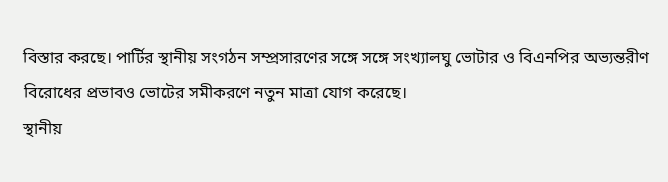বিস্তার করছে। পার্টির স্থানীয় সংগঠন সম্প্রসারণের সঙ্গে সঙ্গে সংখ্যালঘু ভোটার ও বিএনপির অভ্যন্তরীণ বিরোধের প্রভাবও ভোটের সমীকরণে নতুন মাত্রা যোগ করেছে।
স্থানীয়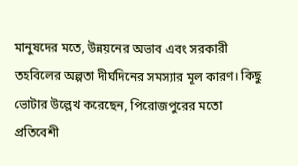মানুষদের মতে, উন্নয়নের অভাব এবং সরকারী তহবিলের অল্পতা দীর্ঘদিনের সমস্যার মূল কারণ। কিছু ভোটার উল্লেখ করেছেন, পিরোজপুরের মতো প্রতিবেশী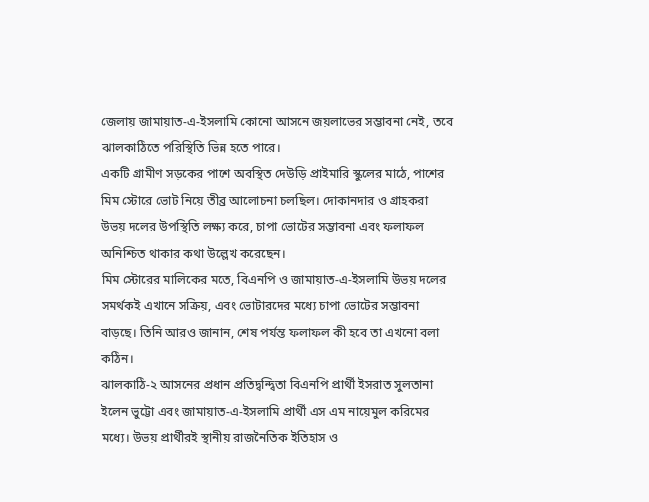জেলায় জামায়াত-এ-ইসলামি কোনো আসনে জয়লাভের সম্ভাবনা নেই, তবে ঝালকাঠিতে পরিস্থিতি ভিন্ন হতে পারে।
একটি গ্রামীণ সড়কের পাশে অবস্থিত দেউড়ি প্রাইমারি স্কুলের মাঠে, পাশের মিম স্টোরে ভোট নিয়ে তীব্র আলোচনা চলছিল। দোকানদার ও গ্রাহকরা উভয় দলের উপস্থিতি লক্ষ্য করে, চাপা ভোটের সম্ভাবনা এবং ফলাফল অনিশ্চিত থাকার কথা উল্লেখ করেছেন।
মিম স্টোরের মালিকের মতে, বিএনপি ও জামায়াত-এ-ইসলামি উভয় দলের সমর্থকই এখানে সক্রিয়, এবং ভোটারদের মধ্যে চাপা ভোটের সম্ভাবনা বাড়ছে। তিনি আরও জানান, শেষ পর্যন্ত ফলাফল কী হবে তা এখনো বলা কঠিন।
ঝালকাঠি-২ আসনের প্রধান প্রতিদ্বন্দ্বিতা বিএনপি প্রার্থী ইসরাত সুলতানা ইলেন ভুট্টো এবং জামায়াত-এ-ইসলামি প্রার্থী এস এম নায়েমুল করিমের মধ্যে। উভয় প্রার্থীরই স্থানীয় রাজনৈতিক ইতিহাস ও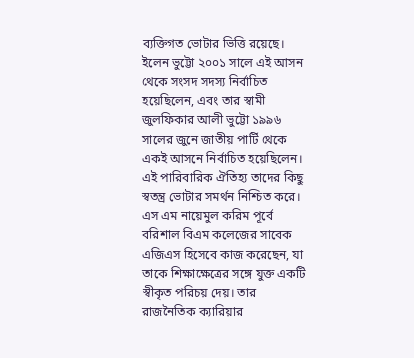ব্যক্তিগত ভোটার ভিত্তি রয়েছে।
ইলেন ভুট্টো ২০০১ সালে এই আসন থেকে সংসদ সদস্য নির্বাচিত হয়েছিলেন, এবং তার স্বামী জুলফিকার আলী ভুট্টো ১৯৯৬ সালের জুনে জাতীয় পার্টি থেকে একই আসনে নির্বাচিত হয়েছিলেন। এই পারিবারিক ঐতিহ্য তাদের কিছু স্বতন্ত্র ভোটার সমর্থন নিশ্চিত করে।
এস এম নায়েমুল করিম পূর্বে বরিশাল বিএম কলেজের সাবেক এজিএস হিসেবে কাজ করেছেন, যা তাকে শিক্ষাক্ষেত্রের সঙ্গে যুক্ত একটি স্বীকৃত পরিচয় দেয়। তার রাজনৈতিক ক্যারিয়ার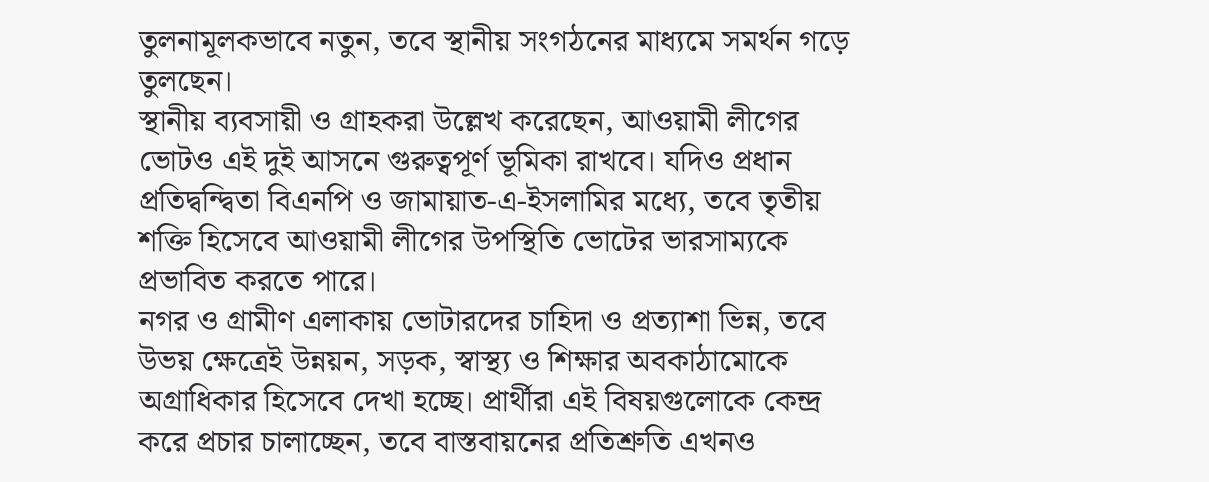তুলনামূলকভাবে নতুন, তবে স্থানীয় সংগঠনের মাধ্যমে সমর্থন গড়ে তুলছেন।
স্থানীয় ব্যবসায়ী ও গ্রাহকরা উল্লেখ করেছেন, আওয়ামী লীগের ভোটও এই দুই আসনে গুরুত্বপূর্ণ ভূমিকা রাখবে। যদিও প্রধান প্রতিদ্বন্দ্বিতা বিএনপি ও জামায়াত-এ-ইসলামির মধ্যে, তবে তৃতীয় শক্তি হিসেবে আওয়ামী লীগের উপস্থিতি ভোটের ভারসাম্যকে প্রভাবিত করতে পারে।
নগর ও গ্রামীণ এলাকায় ভোটারদের চাহিদা ও প্রত্যাশা ভিন্ন, তবে উভয় ক্ষেত্রেই উন্নয়ন, সড়ক, স্বাস্থ্য ও শিক্ষার অবকাঠামোকে অগ্রাধিকার হিসেবে দেখা হচ্ছে। প্রার্থীরা এই বিষয়গুলোকে কেন্দ্র করে প্রচার চালাচ্ছেন, তবে বাস্তবায়নের প্রতিশ্রুতি এখনও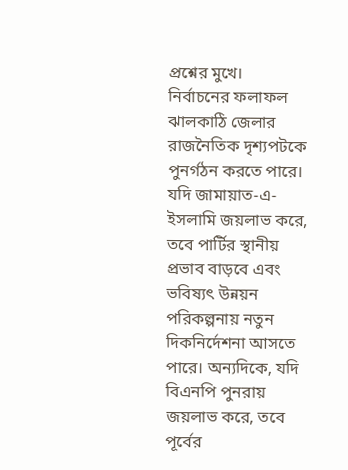প্রশ্নের মুখে।
নির্বাচনের ফলাফল ঝালকাঠি জেলার রাজনৈতিক দৃশ্যপটকে পুনর্গঠন করতে পারে। যদি জামায়াত-এ-ইসলামি জয়লাভ করে, তবে পার্টির স্থানীয় প্রভাব বাড়বে এবং ভবিষ্যৎ উন্নয়ন পরিকল্পনায় নতুন দিকনির্দেশনা আসতে পারে। অন্যদিকে, যদি বিএনপি পুনরায় জয়লাভ করে, তবে পূর্বের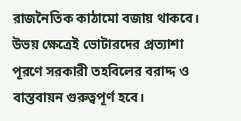রাজনৈতিক কাঠামো বজায় থাকবে। উভয় ক্ষেত্রেই ভোটারদের প্রত্যাশা পূরণে সরকারী তহবিলের বরাদ্দ ও বাস্তবায়ন গুরুত্বপূর্ণ হবে।